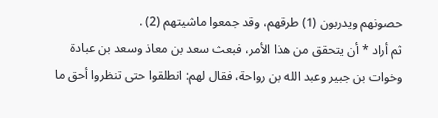حصونهم ويدربون (1) طرقهم، وقد جمعوا ماشيتهم (2) .
ثم أراد * أن يتحقق من هذا الأمر، فبعث سعد بن معاذ وسعد بن عبادة وخوات بن جبير وعبد الله بن رواحة، فقال لهم: انطلقوا حتى تنظروا أحق ما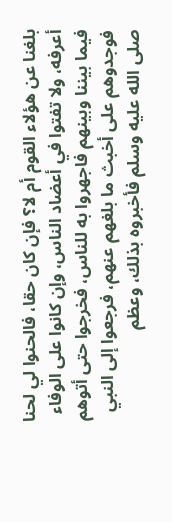بلغنا عن هؤلاء القوم أم لا؟ فإن كان حقا، فالحنوا لي لحنا أعرفه، ولا تفتوا في أعضاد الناس، وإن كانوا على الوفاء فيما بيننا وبينهم فاجهروا به للناس، فخرجوا حتى أتوهم فوجدوهم على أخبث ما بلغهم عنهم، فرجعوا إلى النبي صلى الله عليه وسلم فأخبروه بذلك، وعظم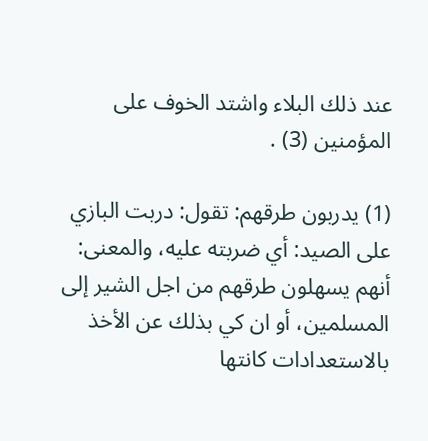عند ذلك البلاء واشتد الخوف على المؤمنين (3) .

(1) يدربون طرقهم: تقول: دربت البازي على الصيد: أي ضربته عليه، والمعنى: أنهم يسهلون طرقهم من اجل الشير إلى المسلمين، أو ان کي بذلك عن الأخذ بالاستعدادات كانتها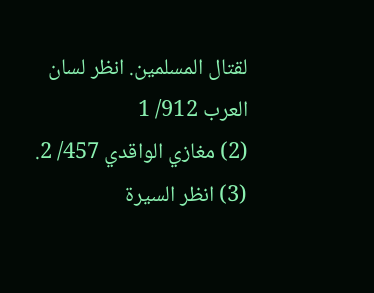لقتال المسلمين. انظر لسان العرب 912/ 1
(2) مغازي الواقدي 457/ 2.
(3) انظر السيرة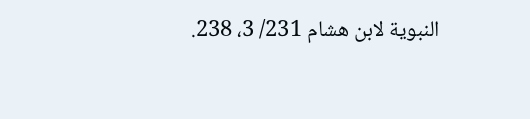النبوية لابن هشام 231/ 3، 238.